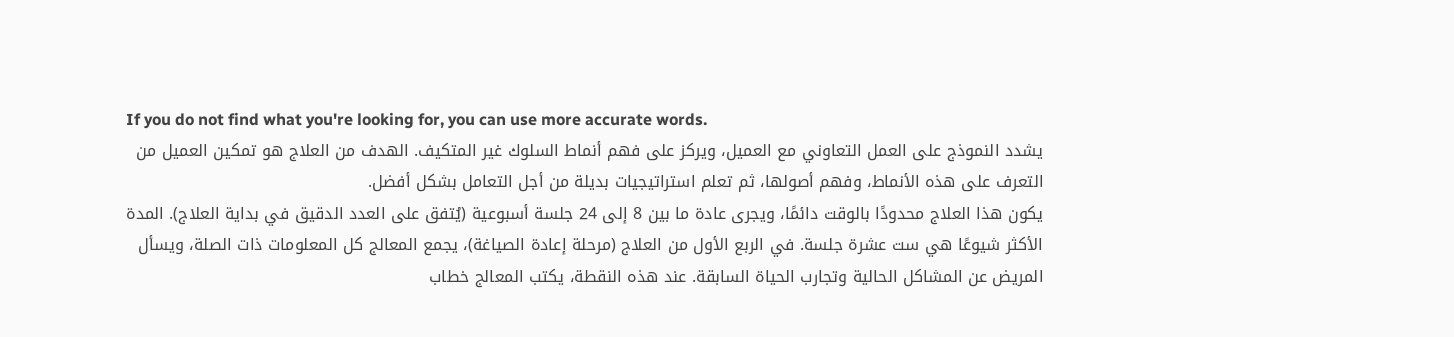If you do not find what you're looking for, you can use more accurate words.
يشدد النموذج على العمل التعاوني مع العميل، ويركز على فهم أنماط السلوك غير المتكيف. الهدف من العلاج هو تمكين العميل من التعرف على هذه الأنماط، وفهم أصولها، ثم تعلم استراتيجيات بديلة من أجل التعامل بشكل أفضل.
يكون هذا العلاج محدودًا بالوقت دائمًا، ويجرى عادة ما بين 8 إلى 24 جلسة أسبوعية (يُتفق على العدد الدقيق في بداية العلاج). المدة الأكثر شيوعًا هي ست عشرة جلسة. في الربع الأول من العلاج (مرحلة إعادة الصياغة)، يجمع المعالج كل المعلومات ذات الصلة، ويسأل المريض عن المشاكل الحالية وتجارب الحياة السابقة. عند هذه النقطة، يكتب المعالج خطاب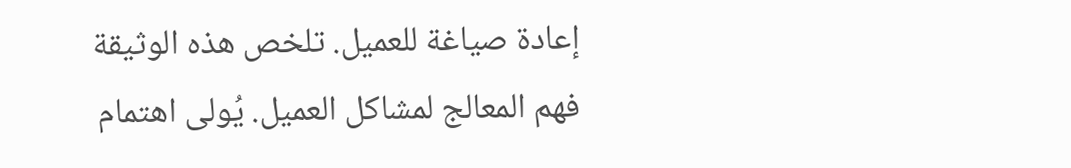إعادة صياغة للعميل. تلخص هذه الوثيقة فهم المعالج لمشاكل العميل. يُولى اهتمام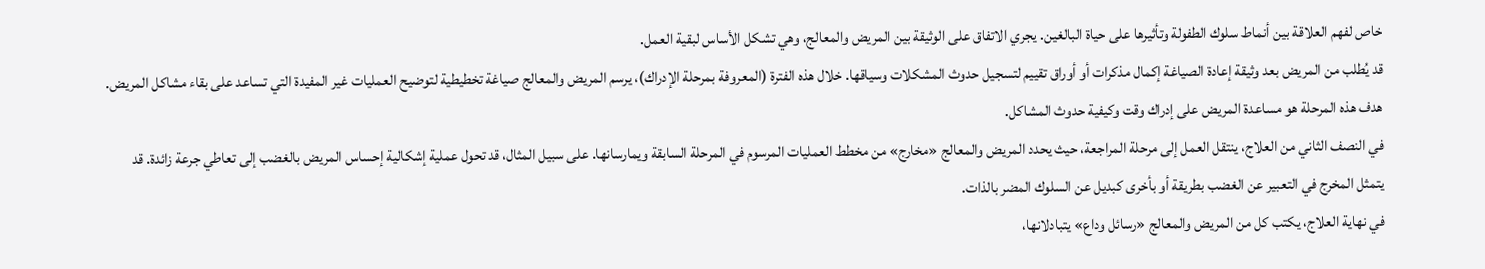خاص لفهم العلاقة بين أنماط سلوك الطفولة وتأثيرها على حياة البالغين. يجري الاتفاق على الوثيقة بين المريض والمعالج، وهي تشكل الأساس لبقية العمل.
قد يُطلب من المريض بعد وثيقة إعادة الصياغة إكمال مذكرات أو أوراق تقييم لتسجيل حدوث المشكلات وسياقها. خلال هذه الفترة (المعروفة بمرحلة الإدراك)، يرسم المريض والمعالج صياغة تخطيطية لتوضيح العمليات غير المفيدة التي تساعد على بقاء مشاكل المريض. هدف هذه المرحلة هو مساعدة المريض على إدراك وقت وكيفية حدوث المشاكل.
في النصف الثاني من العلاج، ينتقل العمل إلى مرحلة المراجعة، حيث يحدد المريض والمعالج «مخارج» من مخطط العمليات المرسوم في المرحلة السابقة ويمارسانها. على سبيل المثال، قد تحول عملية إشكالية إحساس المريض بالغضب إلى تعاطي جرعة زائدة. قد يتمثل المخرج في التعبير عن الغضب بطريقة أو بأخرى كبديل عن السلوك المضر بالذات.
في نهاية العلاج، يكتب كل من المريض والمعالج «رسائل وداع» يتبادلانها،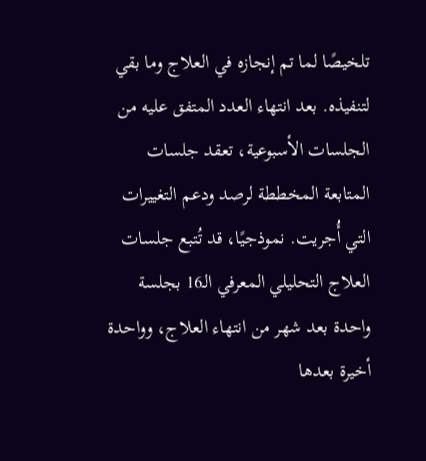تلخيصًا لما تم إنجازه في العلاج وما بقي لتنفيذه. بعد انتهاء العدد المتفق عليه من الجلسات الأسبوعية، تعقد جلسات المتابعة المخططة لرصد ودعم التغييرات التي أُجريت. نموذجيًا، قد تُتبع جلسات العلاج التحليلي المعرفي الـ16 بجلسة واحدة بعد شهر من انتهاء العلاج، وواحدة أخيرة بعدها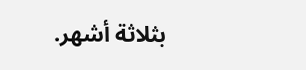بثلاثة أشهر.